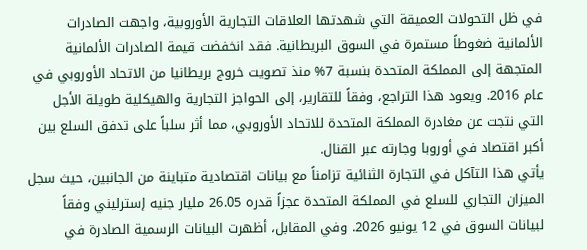في ظل التحولات العميقة التي شهدتها العلاقات التجارية الأوروبية، واجهت الصادرات الألمانية ضغوطاً مستمرة في السوق البريطانية. فقد انخفضت قيمة الصادرات الألمانية المتجهة إلى المملكة المتحدة بنسبة 7% منذ تصويت خروج بريطانيا من الاتحاد الأوروبي في عام 2016. ويعود هذا التراجع، وفقاً للتقارير، إلى الحواجز التجارية والهيكلية طويلة الأجل التي نتجت عن مغادرة المملكة المتحدة للاتحاد الأوروبي، مما أثر سلباً على تدفق السلع بين أكبر اقتصاد في أوروبا وجارته عبر القنال.
يأتي هذا التآكل في التجارة الثنائية تزامناً مع بيانات اقتصادية متباينة من الجانبين، حيث سجل الميزان التجاري للسلع في المملكة المتحدة عجزاً قدره 26.05 مليار جنيه إسترليني وفقاً لبيانات السوق في 12 يونيو 2026. وفي المقابل، أظهرت البيانات الرسمية الصادرة في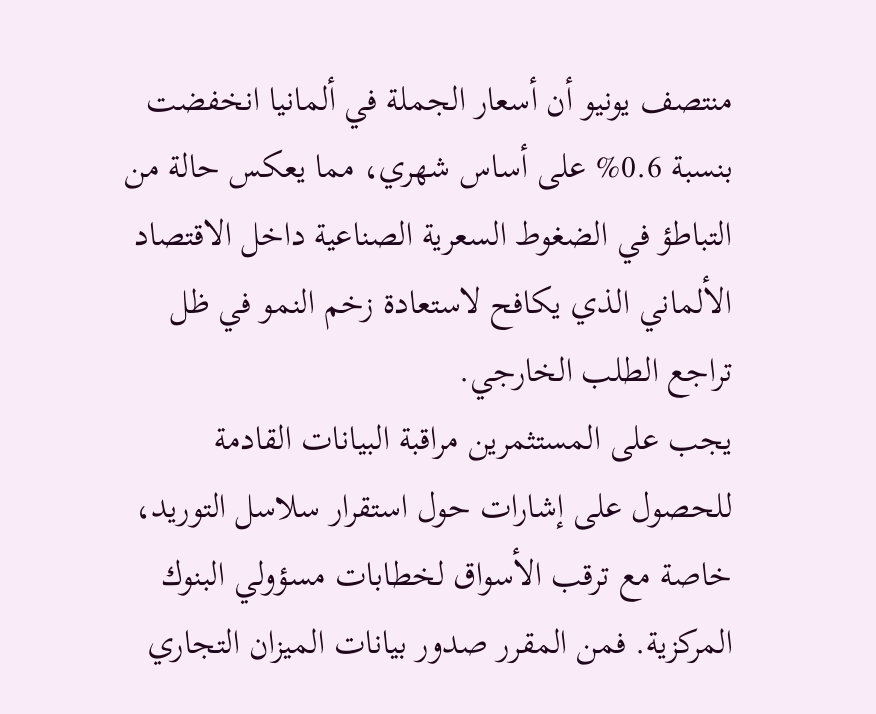منتصف يونيو أن أسعار الجملة في ألمانيا انخفضت بنسبة 0.6% على أساس شهري، مما يعكس حالة من التباطؤ في الضغوط السعرية الصناعية داخل الاقتصاد الألماني الذي يكافح لاستعادة زخم النمو في ظل تراجع الطلب الخارجي.
يجب على المستثمرين مراقبة البيانات القادمة للحصول على إشارات حول استقرار سلاسل التوريد، خاصة مع ترقب الأسواق لخطابات مسؤولي البنوك المركزية. فمن المقرر صدور بيانات الميزان التجاري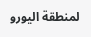لمنطقة اليورو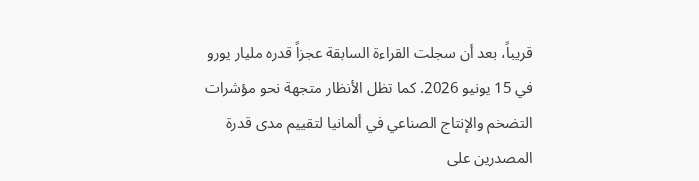قريباً، بعد أن سجلت القراءة السابقة عجزاً قدره مليار يورو في 15 يونيو 2026. كما تظل الأنظار متجهة نحو مؤشرات التضخم والإنتاج الصناعي في ألمانيا لتقييم مدى قدرة المصدرين على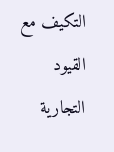التكيف مع القيود التجارية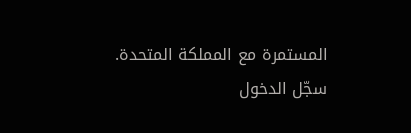المستمرة مع المملكة المتحدة.
سجّل الدخول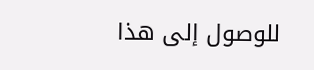للوصول إلى هذا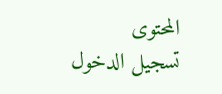المحتوى
تسجيل الدخول